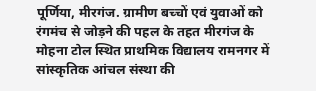पूर्णिया, मीरगंज. ग्रामीण बच्चों एवं युवाओं को रंगमंच से जोड़ने की पहल के तहत मीरगंज के मोहना टोल स्थित प्राथमिक विद्यालय रामनगर में सांस्कृतिक आंचल संस्था की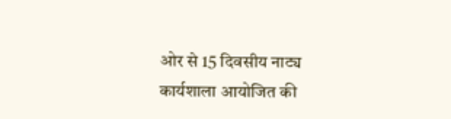ओर से 15 दिवसीय नाट्य कार्यशाला आयोजित की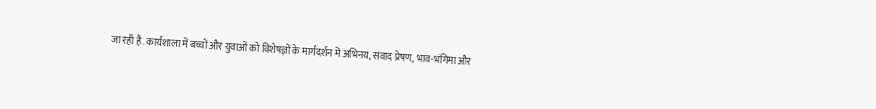जा रही है. कार्यशाला में बच्चों और युवाओं को विशेषज्ञों के मार्गदर्शन में अभिनय, संवाद प्रेषण, भाव-भंगिमा और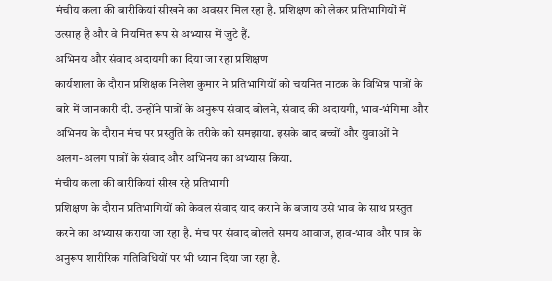मंचीय कला की बारीकियां सीखने का अवसर मिल रहा है. प्रशिक्षण को लेकर प्रतिभागियों में उत्साह है और वे नियमित रूप से अभ्यास में जुटे हैं.
अभिनय और संवाद अदायगी का दिया जा रहा प्रशिक्षण
कार्यशाला के दौरान प्रशिक्षक निलेश कुमार ने प्रतिभागियों को चयनित नाटक के विभिन्न पात्रों के बारे में जानकारी दी. उन्होंने पात्रों के अनुरूप संवाद बोलने, संवाद की अदायगी, भाव-भंगिमा और अभिनय के दौरान मंच पर प्रस्तुति के तरीके को समझाया. इसके बाद बच्चों और युवाओं ने अलग-अलग पात्रों के संवाद और अभिनय का अभ्यास किया.
मंचीय कला की बारीकियां सीख रहे प्रतिभागी
प्रशिक्षण के दौरान प्रतिभागियों को केवल संवाद याद कराने के बजाय उसे भाव के साथ प्रस्तुत करने का अभ्यास कराया जा रहा है. मंच पर संवाद बोलते समय आवाज, हाव-भाव और पात्र के अनुरूप शारीरिक गतिविधियों पर भी ध्यान दिया जा रहा है.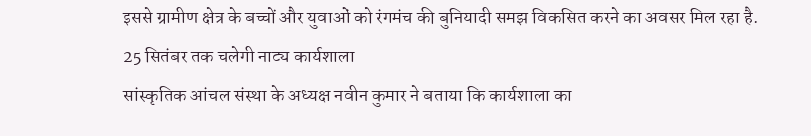इससे ग्रामीण क्षेत्र के बच्चों और युवाओं को रंगमंच की बुनियादी समझ विकसित करने का अवसर मिल रहा है.
25 सितंबर तक चलेगी नाट्य कार्यशाला
सांस्कृतिक आंचल संस्था के अध्यक्ष नवीन कुमार ने बताया कि कार्यशाला का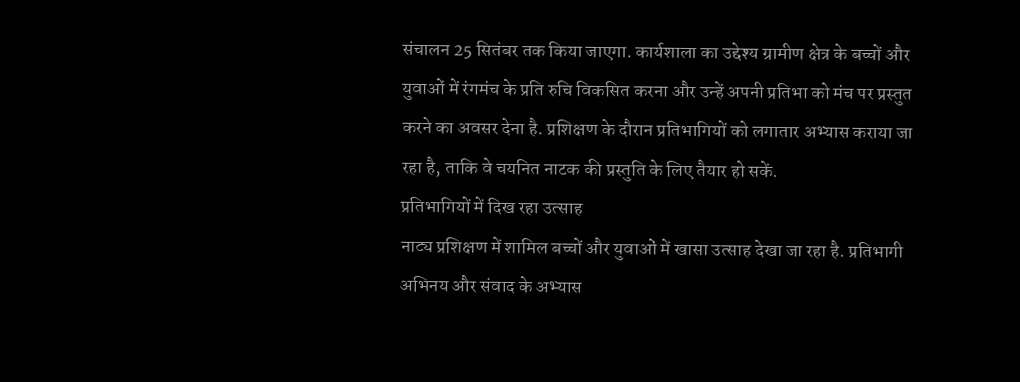संचालन 25 सितंबर तक किया जाएगा. कार्यशाला का उद्देश्य ग्रामीण क्षेत्र के बच्चों और युवाओं में रंगमंच के प्रति रुचि विकसित करना और उन्हें अपनी प्रतिभा को मंच पर प्रस्तुत करने का अवसर देना है. प्रशिक्षण के दौरान प्रतिभागियों को लगातार अभ्यास कराया जा रहा है, ताकि वे चयनित नाटक की प्रस्तुति के लिए तैयार हो सकें.
प्रतिभागियों में दिख रहा उत्साह
नाट्य प्रशिक्षण में शामिल बच्चों और युवाओं में खासा उत्साह देखा जा रहा है. प्रतिभागी अभिनय और संवाद के अभ्यास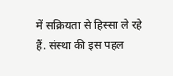में सक्रियता से हिस्सा ले रहे हैं. संस्था की इस पहल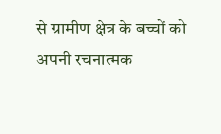से ग्रामीण क्षेत्र के बच्चों को अपनी रचनात्मक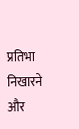प्रतिभा निखारने और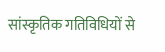सांस्कृतिक गतिविधियों से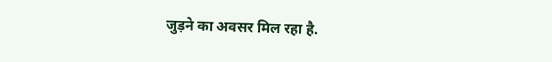जुड़ने का अवसर मिल रहा है.